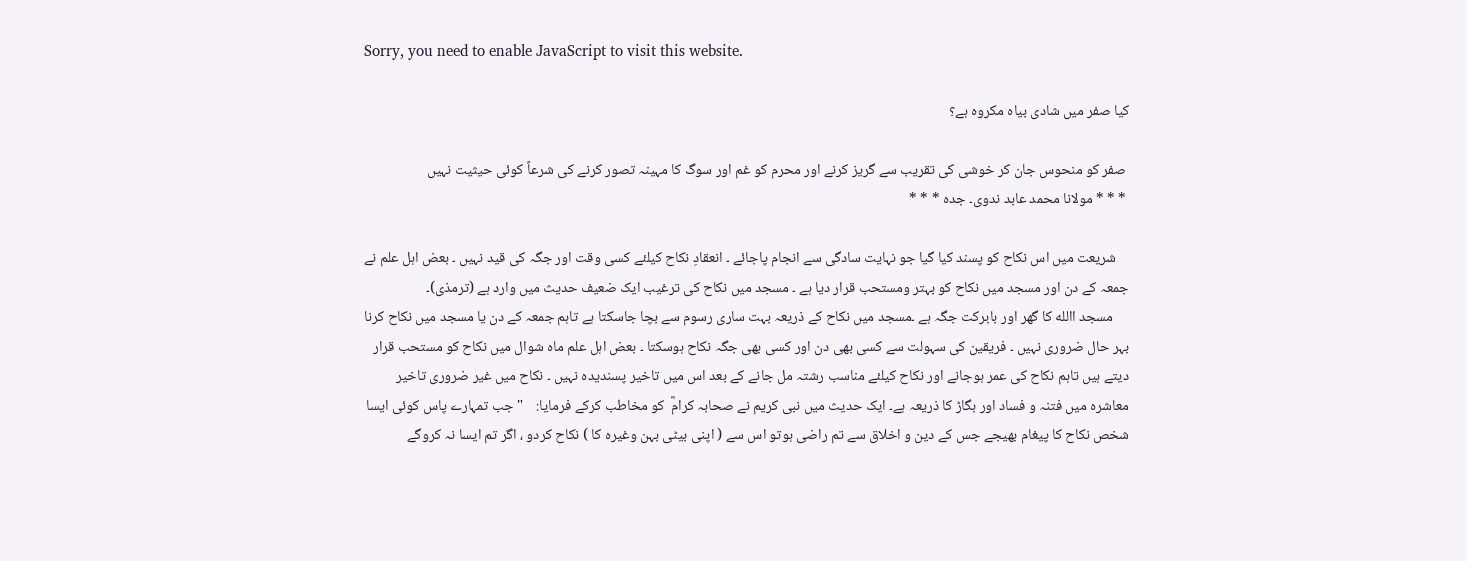Sorry, you need to enable JavaScript to visit this website.

کیا صفر میں شادی بیاہ مکروہ ہے؟

 صفر کو منحوس جان کر خوشی کی تقریب سے گریز کرنے اور محرم کو غم اور سوگ کا مہینہ تصور کرنے کی شرعاً کوئی حیثیت نہیں
 * * * مولانا محمد عابد ندوی۔ جدہ * * *

    شریعت میں اس نکاح کو پسند کیا گیا جو نہایت سادگی سے انجام پاجائے ۔ انعقادِ نکاح کیلئے کسی وقت اور جگہ کی قید نہیں ۔ بعض اہل علم نے جمعہ کے دن اور مسجد میں نکاح کو بہتر ومستحب قرار دیا ہے ۔ مسجد میں نکاح کی ترغیب ایک ضعیف حدیث میں وارد ہے (ترمذی)۔
     مسجد االله کا گھر اور بابرکت جگہ ہے ۔مسجد میں نکاح کے ذریعہ بہت ساری رسوم سے بچا جاسکتا ہے تاہم جمعہ کے دن یا مسجد میں نکاح کرنا بہر حال ضروری نہیں ۔ فریقین کی سہولت سے کسی بھی دن اور کسی بھی جگہ نکاح ہوسکتا ۔ بعض اہل علم ماہ شوال میں نکاح کو مستحب قرار دیتے ہیں تاہم نکاح کی عمر ہوجانے اور نکاح کیلئے مناسب رشتہ مل جانے کے بعد اس میں تاخیر پسندیدہ نہیں ۔ نکاح میں غیر ضروری تاخیر معاشرہ میں فتنہ و فساد اور بگاڑ کا ذریعہ ہے۔ ایک حدیث میں نبی کریم نے صحابہ کرامؓ  کو مخاطب کرکے فرمایا:    " جب تمہارے پاس کوئی ایسا شخص نکاح کا پیغام بھیجے جس کے دین و اخلاق سے تم راضی ہوتو اس سے ( اپنی بیٹی بہن وغیرہ کا ) نکاح کردو ، اگر تم ایسا نہ کروگے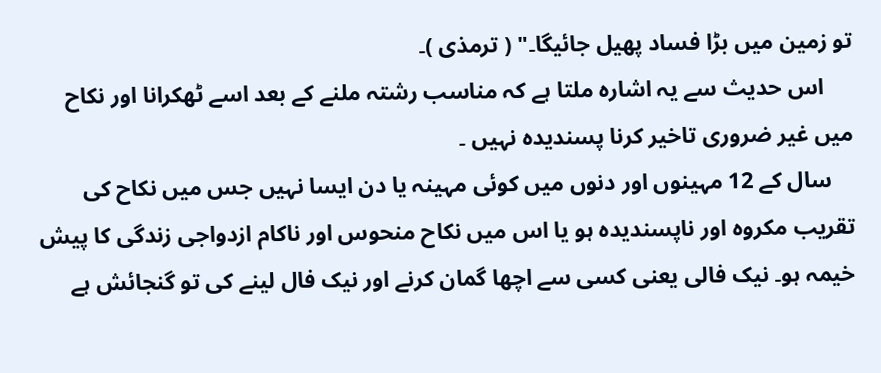تو زمین میں بڑا فساد پھیل جائیگا۔" ( ترمذی )۔
     اس حدیث سے یہ اشارہ ملتا ہے کہ مناسب رشتہ ملنے کے بعد اسے ٹھکرانا اور نکاح میں غیر ضروری تاخیر کرنا پسندیدہ نہیں ۔
    سال کے 12 مہینوں اور دنوں میں کوئی مہینہ یا دن ایسا نہیں جس میں نکاح کی تقریب مکروہ اور ناپسندیدہ ہو یا اس میں نکاح منحوس اور ناکام ازدواجی زندگی کا پیش خیمہ ہو۔ نیک فالی یعنی کسی سے اچھا گمان کرنے اور نیک فال لینے کی تو گنجائش ہے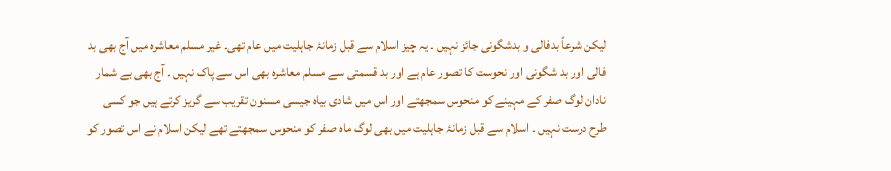لیکن شرعاً بدفالی و بدشگونی جائز نہیں ۔ یہ چیز اسلام سے قبل زمانۂ جاہلیت میں عام تھی۔ غیر مسلم معاشرہ میں آج بھی بد فالی اور بد شگونی اور نحوست کا تصور عام ہے اور بد قسمتی سے مسلم معاشرہ بھی اس سے پاک نہیں ۔ آج بھی بے شمار نادان لوگ صفر کے مہینے کو منحوس سمجھتے اور اس میں شادی بیاہ جیسی مسنون تقریب سے گریز کرتے ہیں جو کسی طرح درست نہیں ۔ اسلام سے قبل زمانۂ جاہلیت میں بھی لوگ ماہ صفر کو منحوس سمجھتے تھے لیکن اسلام نے اس تصور کو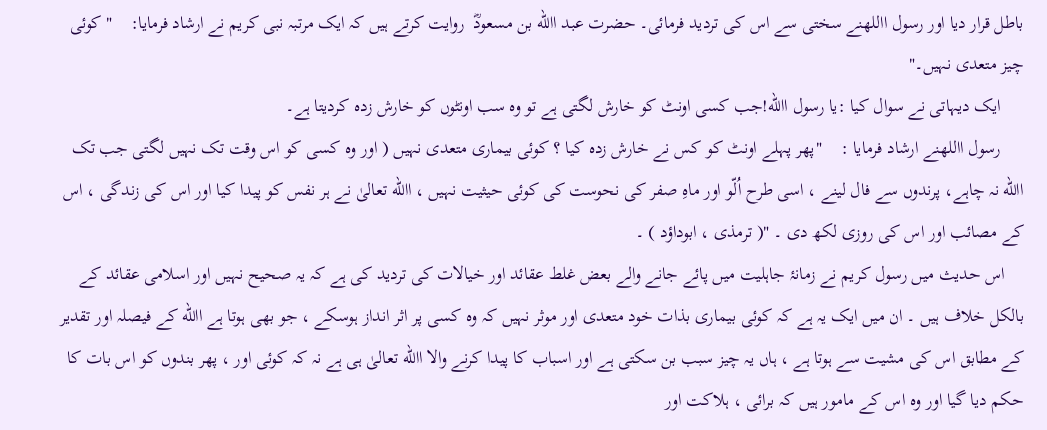باطل قرار دیا اور رسول االلهنے سختی سے اس کی تردید فرمائی۔ حضرت عبد االله بن مسعودؓ  روایت کرتے ہیں کہ ایک مرتبہ نبی کریم نے ارشاد فرمایا:    " کوئی چیز متعدی نہیں۔"
     ایک دیہاتی نے سوال کیا :یا رسول االله!جب کسی اونٹ کو خارش لگتی ہے تو وہ سب اونٹوں کو خارش زدہ کردیتا ہے۔
     رسول االلهنے ارشاد فرمایا :    "پھر پہلے اونٹ کو کس نے خارش زدہ کیا ؟ کوئی بیماری متعدی نہیں ( اور وہ کسی کو اس وقت تک نہیں لگتی جب تک االله نہ چاہے، پرندوں سے فال لینے ، اسی طرح اُلّو اور ماہِ صفر کی نحوست کی کوئی حیثیت نہیں ، االله تعالیٰ نے ہر نفس کو پیدا کیا اور اس کی زندگی ، اس کے مصائب اور اس کی روزی لکھ دی ۔ "( ترمذی ، ابوداؤد ) ۔
    اس حدیث میں رسول کریم نے زمانۂ جاہلیت میں پائے جانے والے بعض غلط عقائد اور خیالات کی تردید کی ہے کہ یہ صحیح نہیں اور اسلامی عقائد کے بالکل خلاف ہیں ۔ ان میں ایک یہ ہے کہ کوئی بیماری بذات خود متعدی اور موثر نہیں کہ وہ کسی پر اثر انداز ہوسکے ، جو بھی ہوتا ہے االله کے فیصلہ اور تقدیر کے مطابق اس کی مشیت سے ہوتا ہے ، ہاں یہ چیز سبب بن سکتی ہے اور اسباب کا پیدا کرنے والا االله تعالیٰ ہی ہے نہ کہ کوئی اور ، پھر بندوں کو اس بات کا حکم دیا گیا اور وہ اس کے مامور ہیں کہ برائی ، ہلاکت اور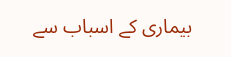بیماری کے اسباب سے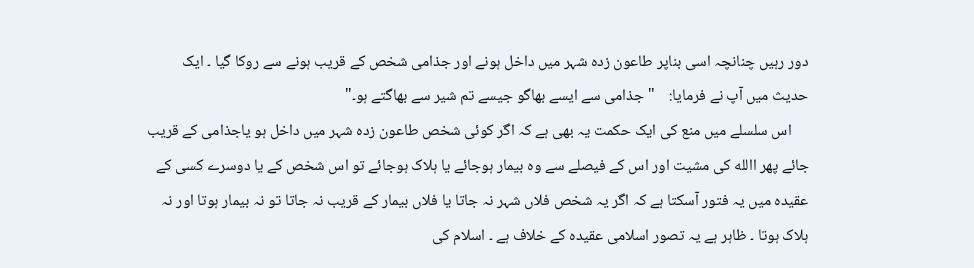دور رہیں چنانچہ اسی بناپر طاعون زدہ شہر میں داخل ہونے اور جذامی شخص کے قریب ہونے سے روکا گیا ۔ ایک حدیث میں آپ نے فرمایا:    " جذامی سے ایسے بھاگو جیسے تم شیر سے بھاگتے ہو۔"
     اس سلسلے میں منع کی ایک حکمت یہ بھی ہے کہ اگر کوئی شخص طاعون زدہ شہر میں داخل ہو یاجذامی کے قریب جائے پھر االله کی مشیت اور اس کے فیصلے سے وہ بیمار ہوجائے یا ہلاک ہوجائے تو اس شخص کے یا دوسرے کسی کے عقیدہ میں یہ فتور آسکتا ہے کہ اگر یہ شخص فلاں شہر نہ جاتا یا فلاں بیمار کے قریب نہ جاتا تو نہ بیمار ہوتا اور نہ ہلاک ہوتا ۔ ظاہر ہے یہ تصور اسلامی عقیدہ کے خلاف ہے ۔ اسلام کی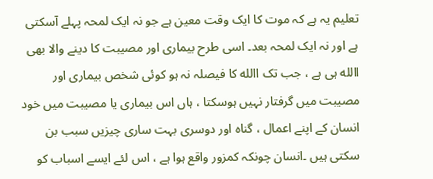تعلیم یہ ہے کہ موت کا ایک وقت معین ہے جو نہ ایک لمحہ پہلے آسکتی ہے اور نہ ایک لمحہ بعد۔ اسی طرح بیماری اور مصیبت کا دینے والا بھی االله ہی ہے ، جب تک االله کا فیصلہ نہ ہو کوئی شخص بیماری اور مصیبت میں گرفتار نہیں ہوسکتا ، ہاں اس بیماری یا مصیبت میں خود انسان کے اپنے اعمال ، گناہ اور دوسری بہت ساری چیزیں سبب بن سکتی ہیں ۔انسان چونکہ کمزور واقع ہوا ہے ، اس لئے ایسے اسباب کو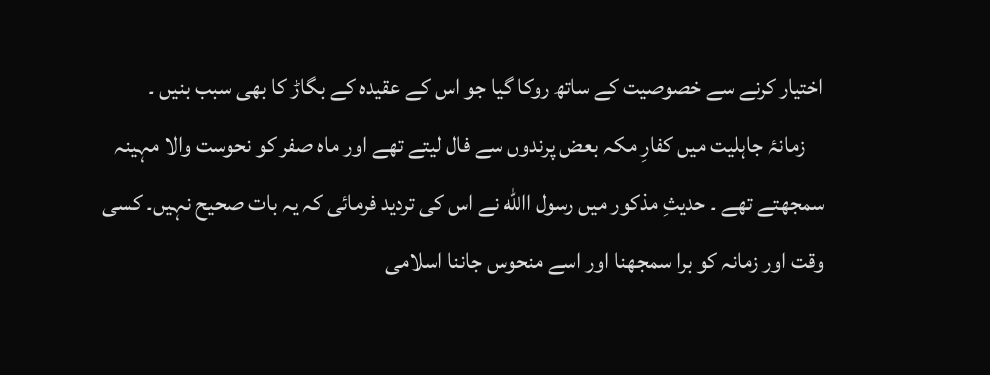اختیار کرنے سے خصوصیت کے ساتھ روکا گیا جو اس کے عقیدہ کے بگاڑ کا بھی سبب بنیں ۔
    زمانۂ جاہلیت میں کفارِ مکہ بعض پرندوں سے فال لیتے تھے اور ماہ صفر کو نحوست والا مہینہ سمجھتے تھے ۔ حدیثِ مذکور میں رسول االله نے اس کی تردید فرمائی کہ یہ بات صحیح نہیں۔ کسی وقت اور زمانہ کو برا سمجھنا اور اسے منحوس جاننا اسلامی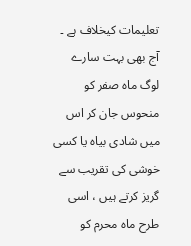تعلیمات کیخلاف ہے ۔ آج بھی بہت سارے لوگ ماہ صفر کو منحوس جان کر اس میں شادی بیاہ یا کسی خوشی کی تقریب سے گریز کرتے ہیں ، اسی طرح ماہ محرم کو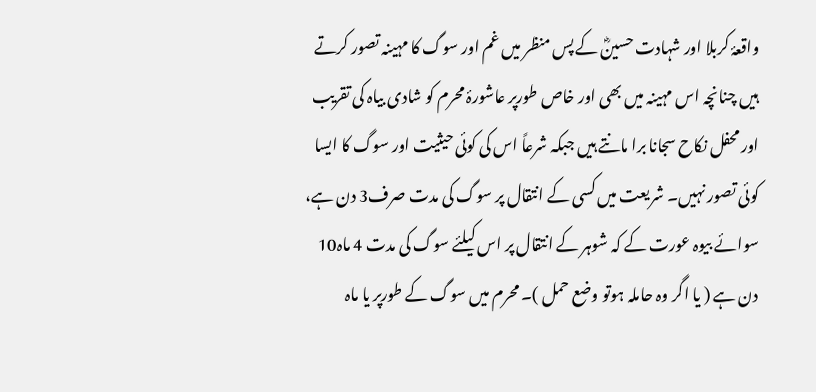واقعۂ کربلا اور شہادت حسینؓ کے پس منظر میں غم اور سوگ کا مہینہ تصور کرتے ہیں چنانچہ اس مہینہ میں بھی اور خاص طورپر عاشورۂ محرم کو شادی بیاہ کی تقریب اور محفل نکاح سجانا برا مانتے ہیں جبکہ شرعاً اس کی کوئی حیثیت اور سوگ کا ایسا کوئی تصور نہیں۔ شریعت میں کسی کے انتقال پر سوگ کی مدت صرف3 دن ہے، سوائے بیوہ عورت کے کہ شوہر کے انتقال پر اس کیلئے سوگ کی مدت 4 ماہ10 دن ہے ( یا اگر وہ حاملہ ہوتو وضع حمل )۔ محرم میں سوگ کے طورپر یا ماہ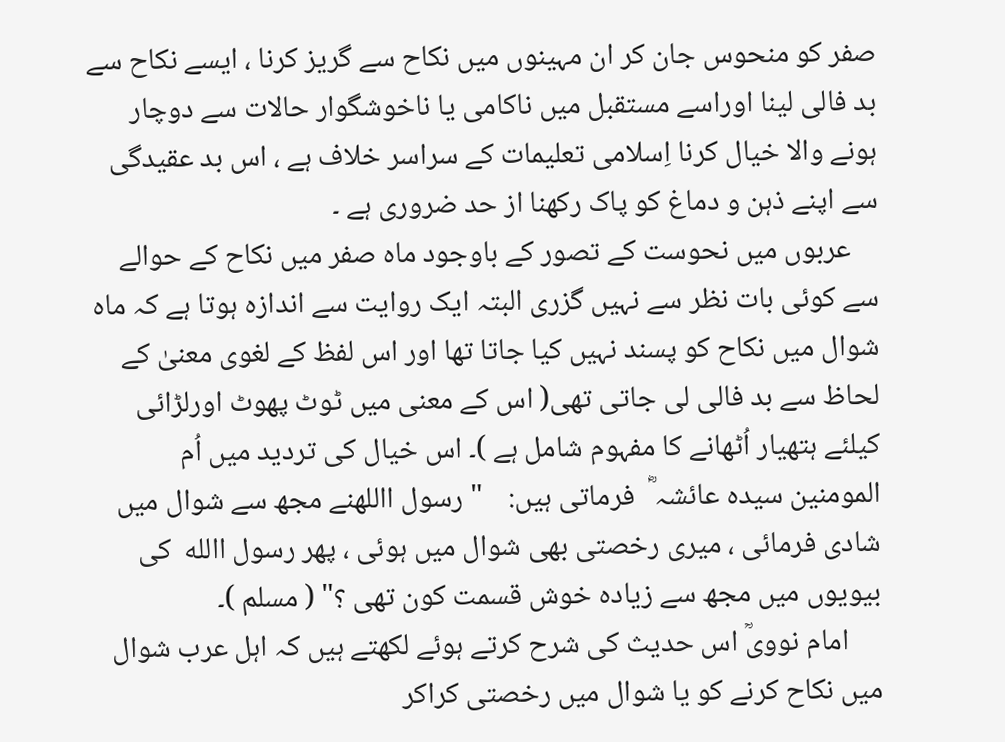صفر کو منحوس جان کر ان مہینوں میں نکاح سے گریز کرنا ، ایسے نکاح سے بد فالی لینا اوراسے مستقبل میں ناکامی یا ناخوشگوار حالات سے دوچار ہونے والا خیال کرنا اِسلامی تعلیمات کے سراسر خلاف ہے ، اس بد عقیدگی سے اپنے ذہن و دماغ کو پاک رکھنا از حد ضروری ہے ۔
    عربوں میں نحوست کے تصور کے باوجود ماہ صفر میں نکاح کے حوالے سے کوئی بات نظر سے نہیں گزری البتہ ایک روایت سے اندازہ ہوتا ہے کہ ماہ شوال میں نکاح کو پسند نہیں کیا جاتا تھا اور اس لفظ کے لغوی معنیٰ کے لحاظ سے بد فالی لی جاتی تھی( اس کے معنی میں ٹوٹ پھوٹ اورلڑائی کیلئے ہتھیار اُٹھانے کا مفہوم شامل ہے )۔ اس خیال کی تردید میں اُم المومنین سیدہ عائشہ ؓ  فرماتی ہیں:    " رسول االلهنے مجھ سے شوال میں شادی فرمائی ، میری رخصتی بھی شوال میں ہوئی ، پھر رسول االله  کی بیویوں میں مجھ سے زیادہ خوش قسمت کون تھی ؟" ( مسلم )۔
     امام نوویؒ اس حدیث کی شرح کرتے ہوئے لکھتے ہیں کہ اہل عرب شوال میں نکاح کرنے کو یا شوال میں رخصتی کراکر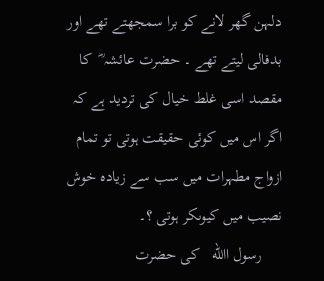دلہن گھر لانے کو برا سمجھتے تھے اور بدفالی لیتے تھے ۔ حضرت عائشہ ؓ  کا مقصد اسی غلط خیال کی تردید ہے کہ اگر اس میں کوئی حقیقت ہوتی تو تمام ازواج مطہرات میں سب سے زیادہ خوش نصیب میں کیوںکر ہوتی ؟۔
     رسول االله   کی حضرت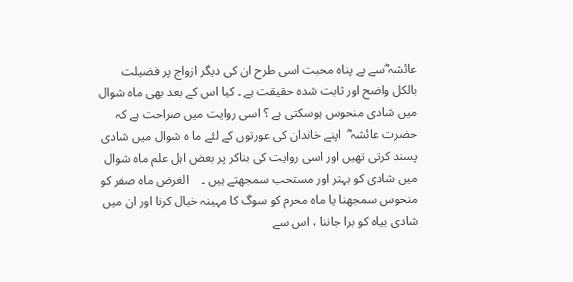عائشہ ؓسے بے پناہ محبت اسی طرح ان کی دیگر ازواج پر فضیلت بالکل واضح اور ثابت شدہ حقیقت ہے ۔ کیا اس کے بعد بھی ماہ شوال میں شادی منحوس ہوسکتی ہے ؟ اسی روایت میں صراحت ہے کہ حضرت عائشہ ؓ  اپنے خاندان کی عورتوں کے لئے ما ہ شوال میں شادی پسند کرتی تھیں اور اسی روایت کی بناکر پر بعض اہل علم ماہ شوال میں شادی کو بہتر اور مستحب سمجھتے ہیں ۔    الغرض ماہ صفر کو منحوس سمجھنا یا ماہ محرم کو سوگ کا مہینہ خیال کرنا اور ان میں شادی بیاہ کو برا جاننا ، اس سے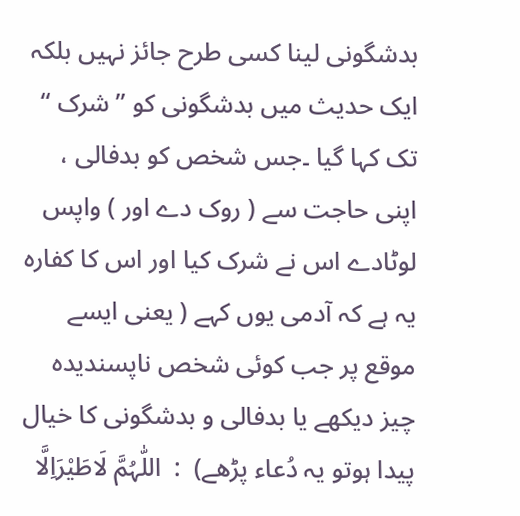بدشگونی لینا کسی طرح جائز نہیں بلکہ ایک حدیث میں بدشگونی کو ’’ شرک ‘‘ تک کہا گیا ۔جس شخص کو بدفالی ، اپنی حاجت سے ( روک دے اور ) واپس لوٹادے اس نے شرک کیا اور اس کا کفارہ یہ ہے کہ آدمی یوں کہے ( یعنی ایسے موقع پر جب کوئی شخص ناپسندیدہ چیز دیکھے یا بدفالی و بدشگونی کا خیال پیدا ہوتو یہ دُعاء پڑھے)  :  اللّٰہُمَّ لَاطَیْرَاِلَّا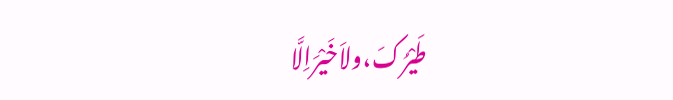طَیْرُکَ،ولاَخَیْرَاِلَّا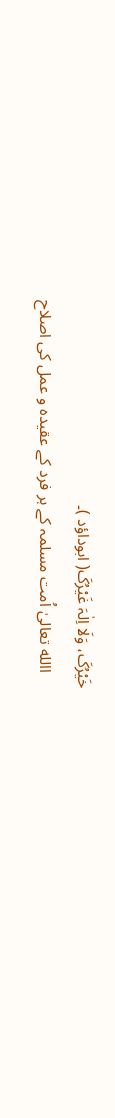خَیْرُکَ، وَلَا اِلٰہَ غَیْرُکَ( ابوداؤد )۔
    االله تعالیٰ اُمت مسلمہ کے ہر فرد کے عقیدہ و عمل کی اصلاح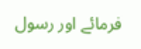فرمائے اور رسول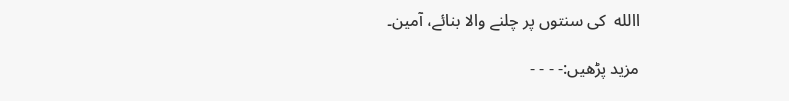االله  کی سنتوں پر چلنے والا بنائے، آمین۔

مزید پڑھیں:- - - -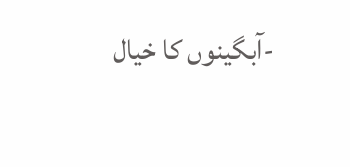-آبگینوں کا خیال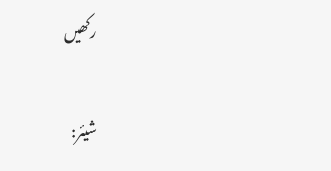رکھیں

شیئر: